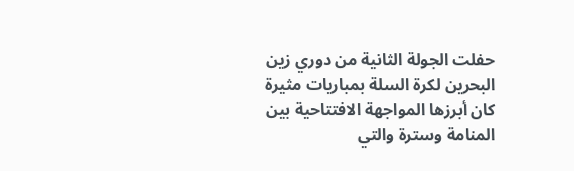حفلت الجولة الثانية من دوري زين البحرين لكرة السلة بمباريات مثيرة كان أبرزها المواجهة الافتتاحية بين المنامة وسترة والتي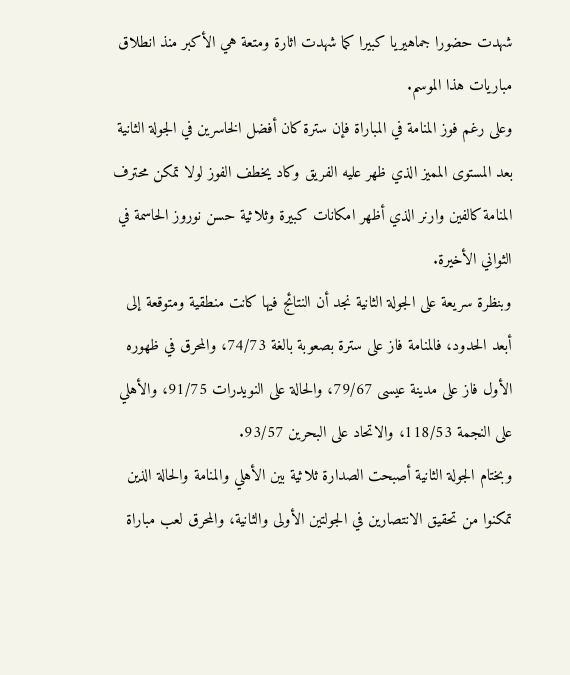شهدت حضورا جماهيريا كبيرا كما شهدت اثارة ومتعة هي الأكبر منذ انطلاق مباريات هذا الموسم.
وعلى رغم فوز المنامة في المباراة فإن سترة كان أفضل الخاسرين في الجولة الثانية بعد المستوى المميز الذي ظهر عليه الفريق وكاد يخطف الفوز لولا تمكن محترف المنامة كالفين وارنر الذي أظهر امكانات كبيرة وثلاثية حسن نوروز الحاسمة في الثواني الأخيرة.
وبنظرة سريعة على الجولة الثانية نجد أن النتائج فيها كانت منطقية ومتوقعة إلى أبعد الحدود، فالمنامة فاز على سترة بصعوبة بالغة 74/73، والمحرق في ظهوره الأول فاز على مدينة عيسى 79/67، والحالة على النويدرات 91/75، والأهلي على النجمة 118/53، والاتحاد على البحرين 93/57.
وبختام الجولة الثانية أصبحت الصدارة ثلاثية بين الأهلي والمنامة والحالة الذين تمكنوا من تحقيق الانتصارين في الجولتين الأولى والثانية، والمحرق لعب مباراة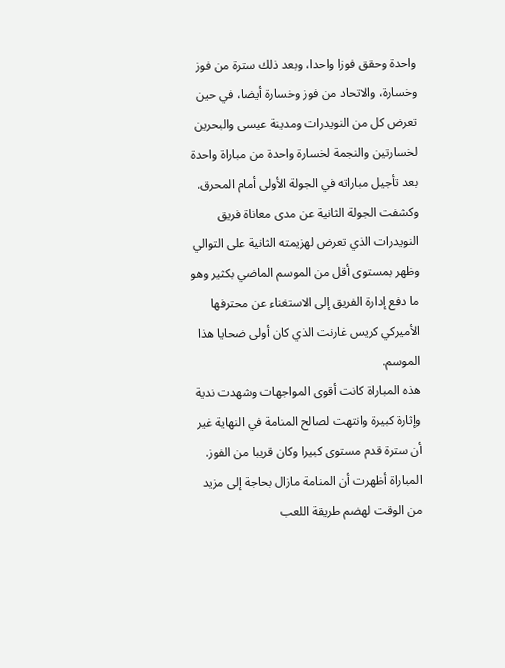واحدة وحقق فوزا واحدا، وبعد ذلك سترة من فوز وخسارة، والاتحاد من فوز وخسارة أيضا، في حين تعرض كل من النويدرات ومدينة عيسى والبحرين لخسارتين والنجمة لخسارة واحدة من مباراة واحدة بعد تأجيل مباراته في الجولة الأولى أمام المحرق.
وكشفت الجولة الثانية عن مدى معاناة فريق النويدرات الذي تعرض لهزيمته الثانية على التوالي وظهر بمستوى أقل من الموسم الماضي بكثير وهو ما دفع إدارة الفريق إلى الاستغناء عن محترفها الأميركي كريس غارنت الذي كان أولى ضحايا هذا الموسم.
هذه المباراة كانت أقوى المواجهات وشهدت ندية وإثارة كبيرة وانتهت لصالح المنامة في النهاية غير أن سترة قدم مستوى كبيرا وكان قريبا من الفوز.
المباراة أظهرت أن المنامة مازال بحاجة إلى مزيد من الوقت لهضم طريقة اللعب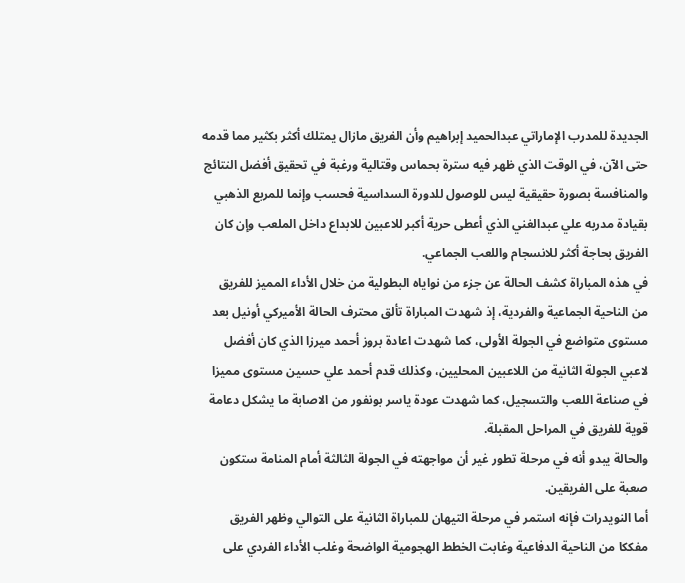الجديدة للمدرب الإماراتي عبدالحميد إبراهيم وأن الفريق مازال يمتلك أكثر بكثير مما قدمه حتى الآن، في الوقت الذي ظهر فيه سترة بحماس وقتالية ورغبة في تحقيق أفضل النتائج والمنافسة بصورة حقيقية ليس للوصول للدورة السداسية فحسب وإنما للمربع الذهبي بقيادة مدربه علي عبدالغني الذي أعطى حرية أكبر للاعبين للابداع داخل الملعب وإن كان الفريق بحاجة أكثر للانسجام واللعب الجماعي.
في هذه المباراة كشف الحالة عن جزء من نواياه البطولية من خلال الأداء المميز للفريق من الناحية الجماعية والفردية، إذ شهدت المباراة تألق محترف الحالة الأميركي أونيل بعد مستوى متواضع في الجولة الأولى، كما شهدت اعادة بروز أحمد ميرزا الذي كان أفضل لاعبي الجولة الثانية من اللاعبين المحليين، وكذلك قدم أحمد علي حسين مستوى مميزا في صناعة اللعب والتسجيل، كما شهدت عودة ياسر بونفور من الاصابة ما يشكل دعامة قوية للفريق في المراحل المقبلة.
والحالة يبدو أنه في مرحلة تطور غير أن مواجهته في الجولة الثالثة أمام المنامة ستكون صعبة على الفريقين.
أما النويدرات فإنه استمر في مرحلة التيهان للمباراة الثانية على التوالي وظهر الفريق مفككا من الناحية الدفاعية وغابت الخطط الهجومية الواضحة وغلب الأداء الفردي على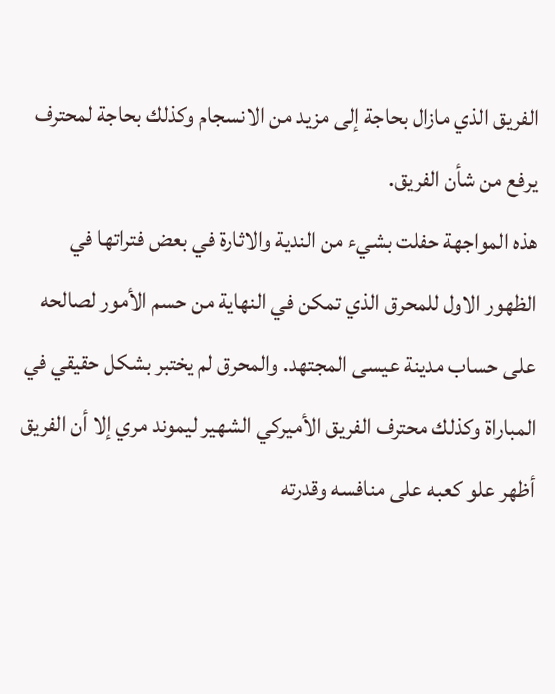الفريق الذي مازال بحاجة إلى مزيد من الانسجام وكذلك بحاجة لمحترف يرفع من شأن الفريق.
هذه المواجهة حفلت بشيء من الندية والاثارة في بعض فتراتها في الظهور الاول للمحرق الذي تمكن في النهاية من حسم الأمور لصالحه على حساب مدينة عيسى المجتهد. والمحرق لم يختبر بشكل حقيقي في المباراة وكذلك محترف الفريق الأميركي الشهير ليموند مري إلا أن الفريق أظهر علو كعبه على منافسه وقدرته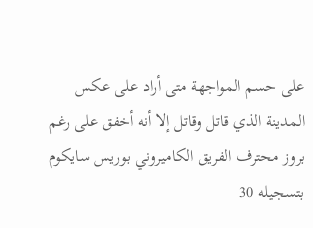على حسم المواجهة متى أراد على عكس المدينة الذي قاتل وقاتل إلا أنه أخفق على رغم بروز محترف الفريق الكاميروني بوريس سايكوم بتسجيله 30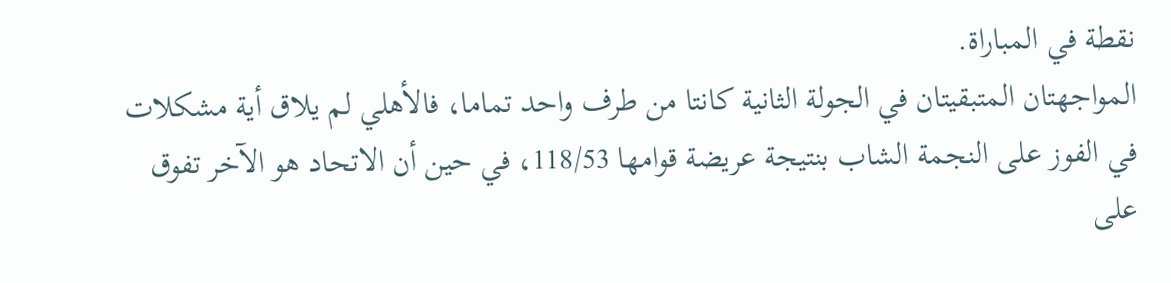نقطة في المباراة.
المواجهتان المتبقيتان في الجولة الثانية كانتا من طرف واحد تماما، فالأهلي لم يلاق أية مشكلات في الفوز على النجمة الشاب بنتيجة عريضة قوامها 118/53، في حين أن الاتحاد هو الآخر تفوق على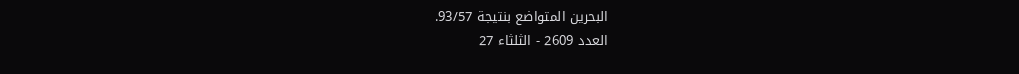البحرين المتواضع بنتيجة 93/57.
العدد 2609 - الثلثاء 27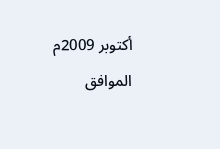أكتوبر 2009م الموافق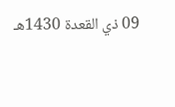09 ذي القعدة 1430هـ